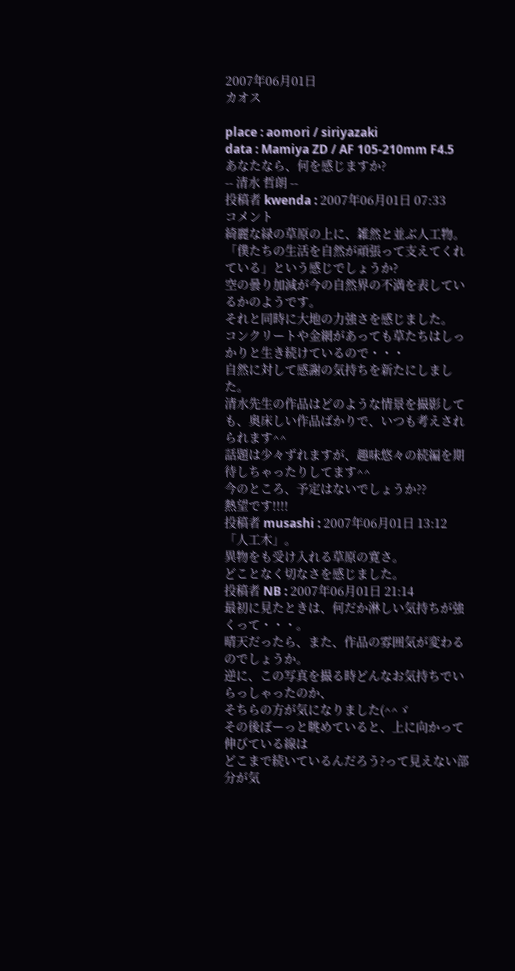2007年06月01日
カオス

place : aomori / siriyazaki
data : Mamiya ZD / AF 105-210mm F4.5
あなたなら、何を感じますか?
-- 清水 哲朗 --
投稿者 kwenda : 2007年06月01日 07:33
コメント
綺麗な緑の草原の上に、雑然と並ぶ人工物。
「僕たちの生活を自然が頑張って支えてくれている」という感じでしょうか?
空の曇り加減が今の自然界の不満を表しているかのようです。
それと同時に大地の力強さを感じました。
コンクリートや金網があっても草たちはしっかりと生き続けているので・・・
自然に対して感謝の気持ちを新たにしました。
清水先生の作品はどのような情景を撮影しても、奥床しい作品ばかりで、いつも考えされられます^^
話題は少々ずれますが、趣味悠々の続編を期待しちゃったりしてます^^
今のところ、予定はないでしょうか??
熱望です!!!!
投稿者 musashi : 2007年06月01日 13:12
「人工木」。
異物をも受け入れる草原の寛さ。
どことなく切なさを感じました。
投稿者 NB : 2007年06月01日 21:14
最初に見たときは、何だか淋しい気持ちが強くって・・・。
晴天だったら、また、作品の雰囲気が変わるのでしょうか。
逆に、この写真を撮る時どんなお気持ちでいらっしゃったのか、
そちらの方が気になりました(^^ゞ
その後ぼーっと眺めていると、上に向かって伸びている線は
どこまで続いているんだろう?って見えない部分が気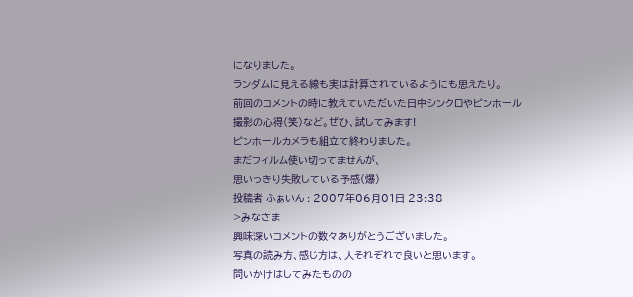になりました。
ランダムに見える線も実は計算されているようにも思えたり。
前回のコメントの時に教えていただいた日中シンクロやピンホール
撮影の心得(笑)など。ぜひ、試してみます!
ピンホールカメラも組立て終わりました。
まだフィルム使い切ってませんが、
思いっきり失敗している予感(爆)
投稿者 ふぁいん : 2007年06月01日 23:38
>みなさま
興味深いコメントの数々ありがとうございました。
写真の読み方、感じ方は、人それぞれで良いと思います。
問いかけはしてみたものの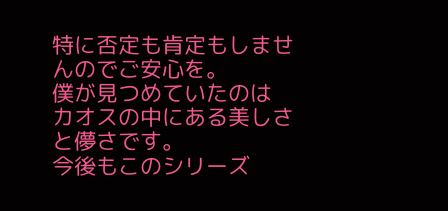特に否定も肯定もしませんのでご安心を。
僕が見つめていたのは
カオスの中にある美しさと儚さです。
今後もこのシリーズ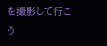を撮影して行こう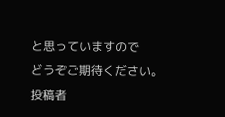と思っていますので
どうぞご期待ください。
投稿者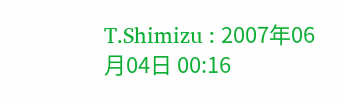T.Shimizu : 2007年06月04日 00:16